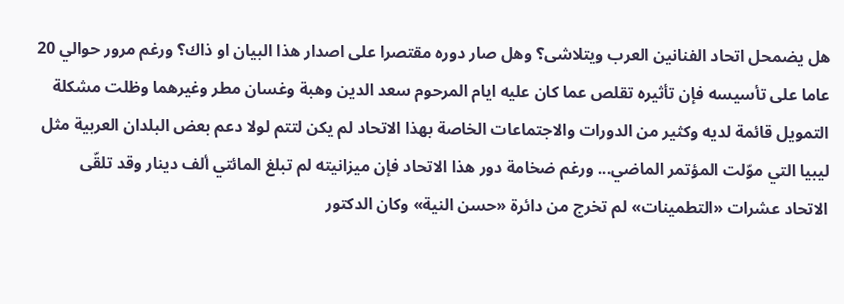هل يضمحل اتحاد الفنانين العرب ويتلاشى؟ وهل صار دوره مقتصرا على اصدار هذا البيان او ذاك؟ ورغم مرور حوالي 20 عاما على تأسيسه فإن تأثيره تقلص عما كان عليه ايام المرحوم سعد الدين وهبة وغسان مطر وغيرهما وظلت مشكلة التمويل قائمة لديه وكثير من الدورات والاجتماعات الخاصة بهذا الاتحاد لم يكن لتتم لولا دعم بعض البلدان العربية مثل ليبيا التي موّلت المؤتمر الماضي... ورغم ضخامة دور هذا الاتحاد فإن ميزانيته لم تبلغ المائتي ألف دينار وقد تلقّى الاتحاد عشرات «التطمينات» لم تخرج من دائرة «حسن النية» وكان الدكتور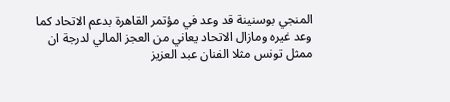المنجي بوسنينة قد وعد في مؤتمر القاهرة بدعم الاتحاد كما وعد غيره ومازال الاتحاد يعاني من العجز المالي لدرجة ان ممثل تونس مثلا الفنان عبد العزيز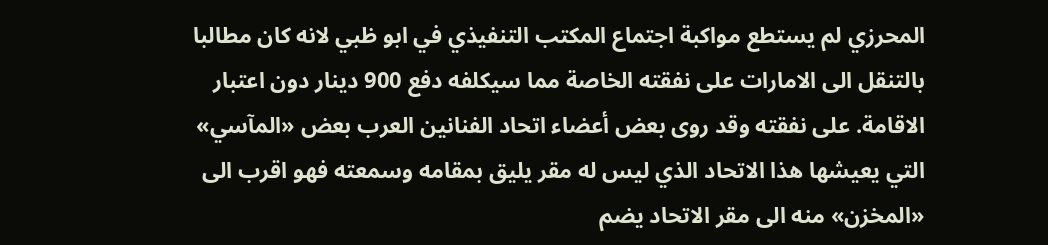المحرزي لم يستطع مواكبة اجتماع المكتب التنفيذي في ابو ظبي لانه كان مطالبا بالتنقل الى الامارات على نفقته الخاصة مما سيكلفه دفع 900 دينار دون اعتبار الاقامة. على نفقته وقد روى بعض أعضاء اتحاد الفنانين العرب بعض «المآسي» التي يعيشها هذا الاتحاد الذي ليس له مقر يليق بمقامه وسمعته فهو اقرب الى «المخزن» منه الى مقر الاتحاد يضم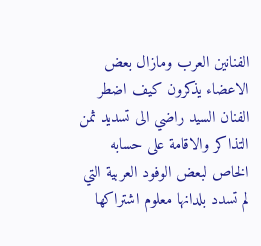الفنانين العرب ومازال بعض الاعضاء يذكرون كيف اضطر الفنان السيد راضي الى تسديد ثمن التذاكر والاقامة على حسابه الخاص لبعض الوفود العربية التي لم تسدد بلدانها معلوم اشتراكها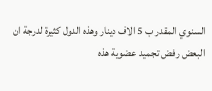السنوي المقدر ب 5 الاف دينار وهذه الدول كثيرة لدرجة ان البعض رفض تجميد عضوية هذه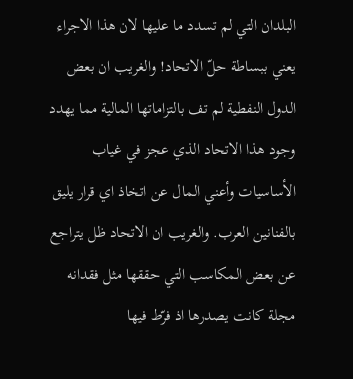البلدان التي لم تسدد ما عليها لان هذا الاجراء يعني ببساطة حلّ الاتحاد! والغريب ان بعض الدول النفطية لم تف بالتزاماتها المالية مما يهدد وجود هذا الاتحاد الذي عجز في غياب الأساسيات وأعني المال عن اتخاذ اي قرار يليق بالفنانين العرب. والغريب ان الاتحاد ظل يتراجع عن بعض المكاسب التي حققها مثل فقدانه مجلة كانت يصدرها اذ فرّط فيها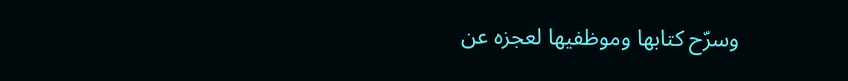وسرّح كتابها وموظفيها لعجزه عن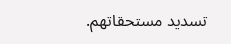تسديد مستحقاتهم.